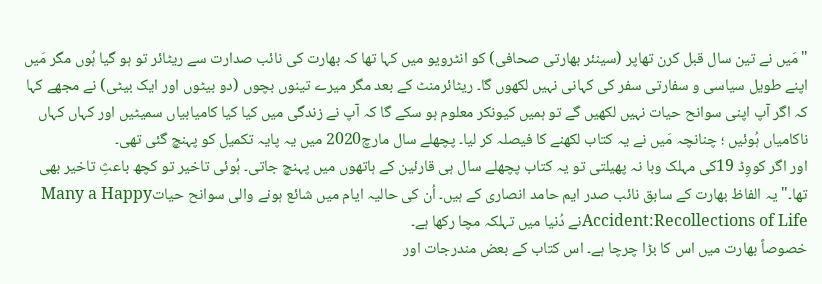"مَیں نے تین سال قبل کرن تھاپر (سینئر بھارتی صحافی) کو انٹرویو میں کہا تھا کہ بھارت کی نائب صدارت سے ریٹائر تو ہو گیا ہُوں مگر مَیں اپنے طویل سیاسی و سفارتی سفر کی کہانی نہیں لکھوں گا۔ ریٹائرمنٹ کے بعد مگر میرے تینوں بچوں (دو بیٹوں اور ایک بیٹی) نے مجھے کہا کہ اگر آپ اپنی سوانح حیات نہیں لکھیں گے تو ہمیں کیونکر معلوم ہو سکے گا کہ آپ نے زندگی میں کیا کیا کامیابیاں سمیٹیں اور کہاں کہاں ناکامیاں ہُوئیں ؛ چنانچہ مَیں نے یہ کتاب لکھنے کا فیصلہ کر لیا۔ پچھلے سال مارچ2020 میں یہ پایہ تکمیل کو پہنچ گئی تھی۔
اور اگر کووِڈ 19کی مہلک وبا نہ پھیلتی تو یہ کتاب پچھلے سال ہی قارئین کے ہاتھوں میں پہنچ جاتی۔ ہُوئی تاخیر تو کچھ باعثِ تاخیر بھی تھا۔" یہ الفاظ بھارت کے سابق نائب صدر ایم حامد انصاری کے ہیں۔ اُن کی حالیہ ایام میں شائع ہونے والی سوانح حیاتMany a Happy Accident:Recollections of Lifeنے دُنیا میں تہلکہ مچا رکھا ہے۔
خصوصاً بھارت میں اس کا بڑا چرچا ہے۔ اس کتاب کے بعض مندرجات اور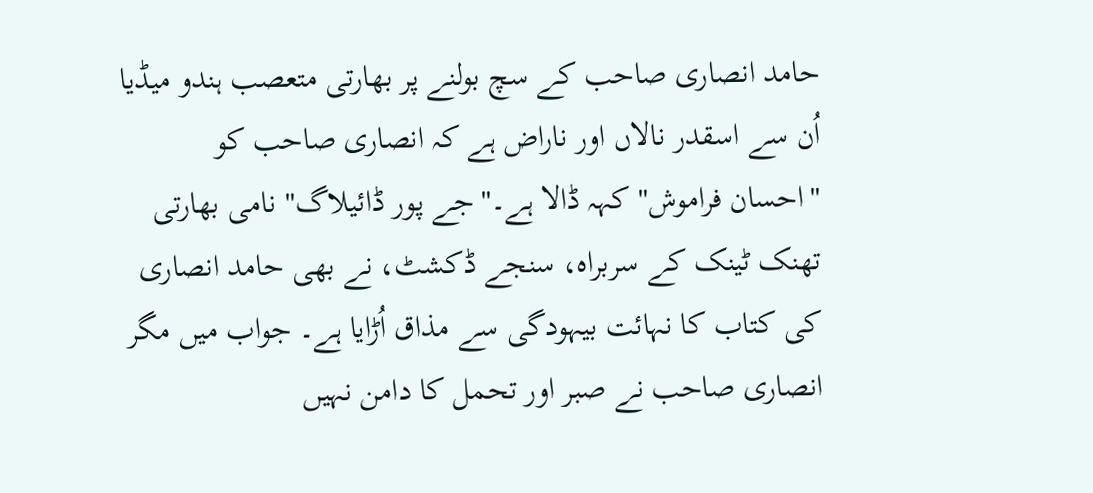حامد انصاری صاحب کے سچ بولنے پر بھارتی متعصب ہندو میڈیا اُن سے اسقدر نالاں اور ناراض ہے کہ انصاری صاحب کو "احسان فراموش" کہہ ڈالا ہے۔"جے پور ڈائیلاگ" نامی بھارتی تھنک ٹینک کے سربراہ، سنجے ڈکشٹ، نے بھی حامد انصاری کی کتاب کا نہائت بیہودگی سے مذاق اُڑایا ہے۔ جواب میں مگر انصاری صاحب نے صبر اور تحمل کا دامن نہیں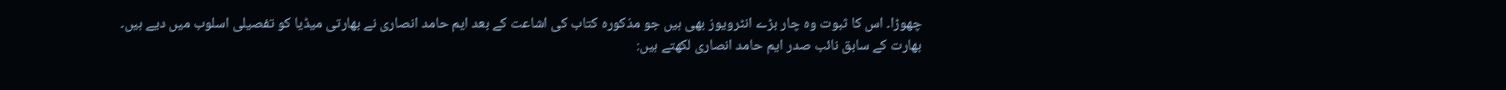چھوڑا۔ اس کا ثبوت وہ چار بڑے انٹرویوز بھی ہیں جو مذکورہ کتاب کی اشاعت کے بعد ایم حامد انصاری نے بھارتی میڈیا کو تفصیلی اسلوب میں دیے ہیں۔
بھارت کے سابق نائب صدر ایم حامد انصاری لکھتے ہیں: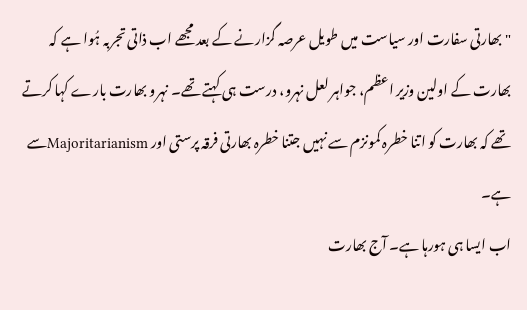"بھارتی سفارت اور سیاست میں طویل عرصہ گزارنے کے بعد مجھے اب ذاتی تجربہ ہُوا ہے کہ بھارت کے اولین وزیر اعظم، جواہر لعل نہرو، درست ہی کہتے تھے۔ نہرو بھارت بارے کہا کرتے تھے کہ بھارت کو اتنا خطرہ کمونزم سے نہیں جتنا خطرہ بھارتی فرقہ پرستی اور Majoritarianismسے ہے۔
اب ایسا ہی ہورہا ہے۔ آج بھارت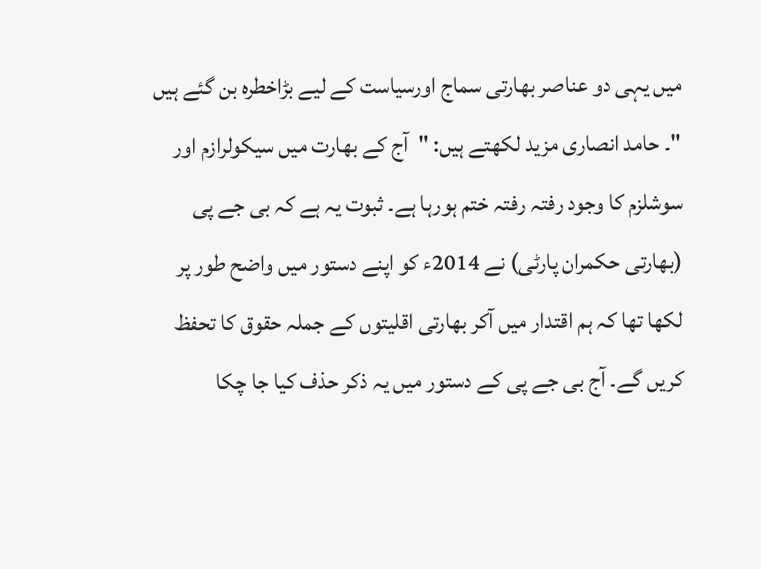میں یہی دو عناصر بھارتی سماج اورسیاست کے لیے بڑاخطرہ بن گئے ہیں "۔ حامد انصاری مزید لکھتے ہیں: "آج کے بھارت میں سیکولرازم اور سوشلزم کا وجود رفتہ رفتہ ختم ہورہا ہے۔ ثبوت یہ ہے کہ بی جے پی (بھارتی حکمران پارٹی) نے 2014ء کو اپنے دستور میں واضح طور پر لکھا تھا کہ ہم اقتدار میں آکر بھارتی اقلیتوں کے جملہ حقوق کا تحفظ کریں گے۔ آج بی جے پی کے دستور میں یہ ذکر حذف کیا جا چکا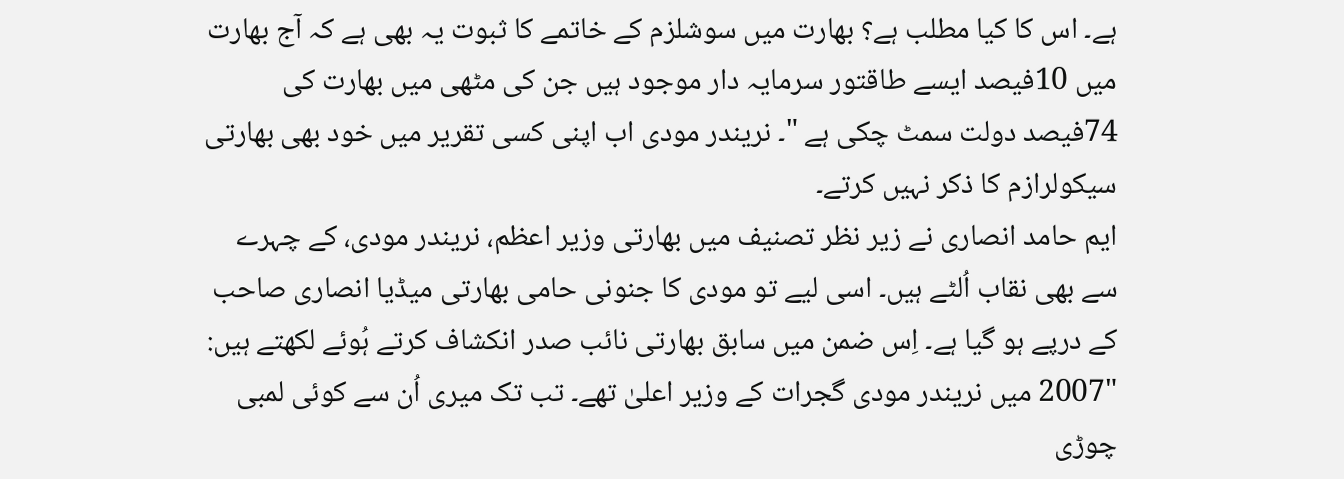ہے۔ اس کا کیا مطلب ہے؟ بھارت میں سوشلزم کے خاتمے کا ثبوت یہ بھی ہے کہ آج بھارت میں 10فیصد ایسے طاقتور سرمایہ دار موجود ہیں جن کی مٹھی میں بھارت کی 74فیصد دولت سمٹ چکی ہے "۔ نریندر مودی اب اپنی کسی تقریر میں خود بھی بھارتی سیکولرازم کا ذکر نہیں کرتے۔
ایم حامد انصاری نے زیر نظر تصنیف میں بھارتی وزیر اعظم، نریندر مودی، کے چہرے سے بھی نقاب اُلٹے ہیں۔ اسی لیے تو مودی کا جنونی حامی بھارتی میڈیا انصاری صاحب کے درپے ہو گیا ہے۔ اِس ضمن میں سابق بھارتی نائب صدر انکشاف کرتے ہُوئے لکھتے ہیں: "2007 میں نریندر مودی گجرات کے وزیر اعلیٰ تھے۔ تب تک میری اُن سے کوئی لمبی چوڑی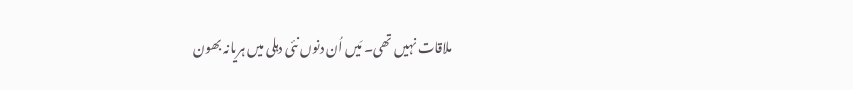ملاقات نہیں تھی۔ مَیں اُن دنوں نئی دہلی میں ہریانہ بھون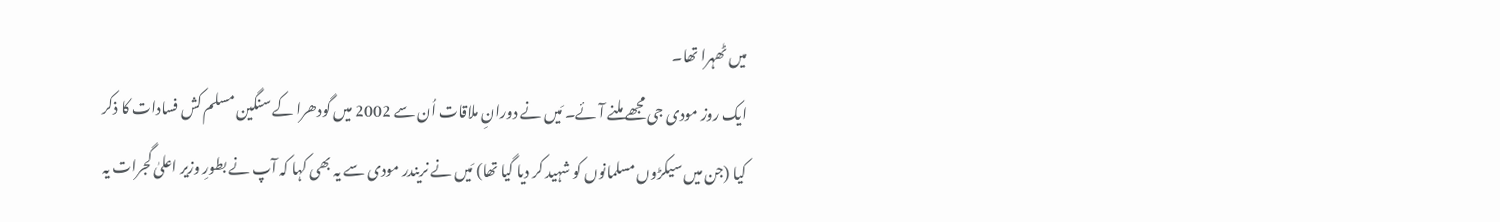میں ٹھہرا تھا۔
ایک روز مودی جی مجھے ملنے آئے۔ مَیں نے دورانِ ملاقات اُن سے 2002 میں گودھرا کے سنگین مسلم کش فسادات کا ذکر کیا (جن میں سیکڑوں مسلمانوں کو شہید کر دیا گیا تھا) مَیں نے نریندر مودی سے یہ بھی کہا کہ آپ نے بطورِ وزیر اعلیٰ گجرات یہ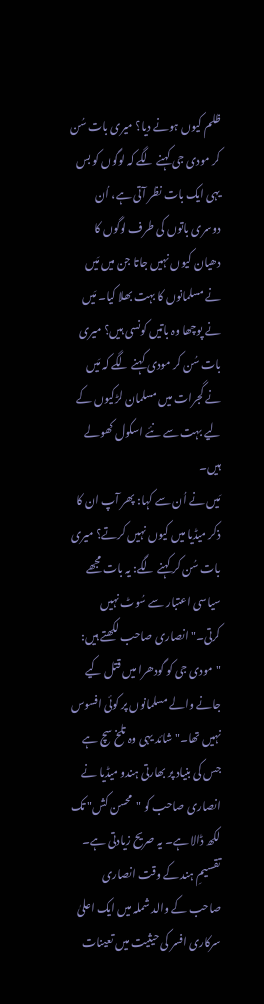ظلم کیوں ہونے دیا؟ میری بات سُن کر مودی جی کہنے لگے کہ لوگوں کو بس یہی ایک بات نظر آتی ہے، اُن دوسری باتوں کی طرف لوگوں کا دھیان کیوں نہیں جاتا جن میں مَیں نے مسلمانوں کا بہت بھلا کیا۔ مَیں نے پوچھا وہ باتیں کونسی ہیں؟ میری بات سُن کر مودی کہنے لگے کہ مَیں نے گجرات میں مسلمان لڑکیوں کے لیے بہت سے نئے اسکول کھولے ہیں۔
مَیں نے اُن سے کہا: پھر آپ ان کا ذکر میڈیا میں کیوں نہیں کرتے؟ میری بات سُن کر کہنے لگے: یہ بات مجھے سیاسی اعتبار سے سُوٹ نہیں کرتی۔"انصاری صاحب لکھتے ہیں: "مودی جی کو گودھرا میں قتل کیے جانے والے مسلمانوں پر کوئی افسوس نہیں تھا۔"شائد یہی وہ تلخ سچ ہے جس کی بنیاد پر بھارتی ہندو میڈیا نے انصاری صاحب کو "محسن کش" تک لکھ ڈالا ہے۔ یہ صریح زیادتی ہے۔
تقسیمِ ہند کے وقت انصاری صاحب کے والد شملہ میں ایک اعلیٰ سرکاری افسر کی حیثیت میں تعینات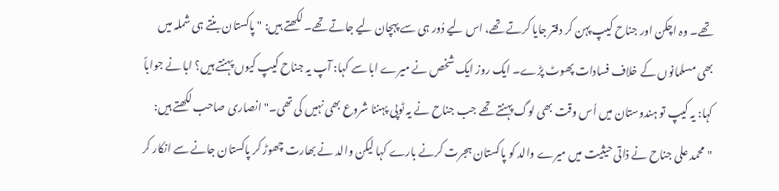تھے۔ وہ اچکن اور جناح کیپ پہن کر دفتر جایا کرتے تھے، اس لیے دُور ہی سے پہچان لیے جاتے تھے۔ لکھتے ہیں: " پاکستان بنتے ہی شملہ میں بھی مسلمانوں کے خلاف فسادات پھوٹ پڑے۔ ایک روز ایک شخص نے میرے ابا سے کہا: آپ یہ جناح کیپ کیوں پہنتے ہیں؟ ابا نے جواباً کہا: یہ کیپ تو ہندوستان میں اُس وقت بھی لوگ پہنتے تھے جب جناح نے یہ ٹوپی پہننا شروع بھی نہیں کی تھی۔"انصاری صاحب لکھتے ہیں: "محمد علی جناح نے ذاتی حیثیت میں میرے والد کو پاکستان ہجرت کرنے بارے کہا لیکن والد نے بھارت چھوڑ کر پاکستان جانے سے انکار کر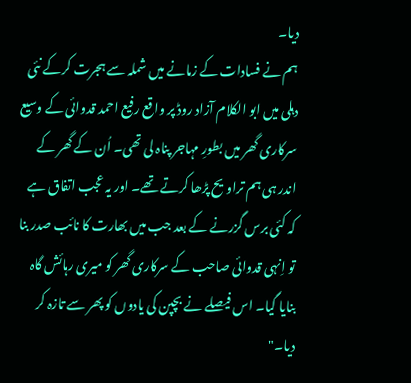دیا۔
ہم نے فسادات کے زمانے میں شملہ سے ہجرت کرکے نئی دہلی میں ابو الکلام آزاد روڈ پر واقع رفیع احمد قدوائی کے وسیع سرکاری گھر میں بطورِ مہاجر پناہ لی تھی۔ اُن کے گھر کے اندر ہی ہم تراویح پڑھا کرتے تھے۔ اور یہ عجب اتفاق ہے کہ کئی برس گزرنے کے بعد جب میں بھارت کا نائب صدر بنا تو اِنہی قدوائی صاحب کے سرکاری گھر کو میری رہائش گاہ بنایا گیا۔ اس فیصلے نے بچپن کی یادوں کو پھر سے تازہ کر دیا۔"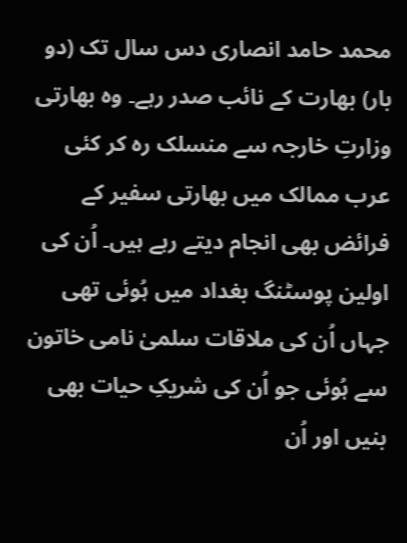محمد حامد انصاری دس سال تک (دو بار) بھارت کے نائب صدر رہے۔ وہ بھارتی وزارتِ خارجہ سے منسلک رہ کر کئی عرب ممالک میں بھارتی سفیر کے فرائض بھی انجام دیتے رہے ہیں۔ اُن کی اولین پوسٹنگ بغداد میں ہُوئی تھی جہاں اُن کی ملاقات سلمیٰ نامی خاتون سے ہُوئی جو اُن کی شریکِ حیات بھی بنیں اور اُن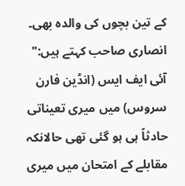کے تین بچوں کی والدہ بھی۔ انصاری صاحب کہتے ہیں:" آئی ایف ایس (انڈین فارن سروس) میں میری تعیناتی حادثاً ہی ہو گئی تھی حالانکہ مقابلے کے امتحان میں میری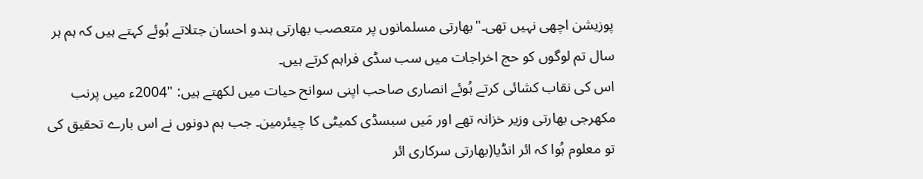پوزیشن اچھی نہیں تھی۔"بھارتی مسلمانوں پر متعصب بھارتی ہندو احسان جتلاتے ہُوئے کہتے ہیں کہ ہم ہر سال تم لوگوں کو حج اخراجات میں سب سڈی فراہم کرتے ہیں۔
اس کی نقاب کشائی کرتے ہُوئے انصاری صاحب اپنی سوانح حیات میں لکھتے ہیں: "2004ء میں پرنب مکھرجی بھارتی وزیر خزانہ تھے اور مَیں سبسڈی کمیٹی کا چیئرمین۔ جب ہم دونوں نے اس بارے تحقیق کی تو معلوم ہُوا کہ ائر انڈیا(بھارتی سرکاری ائر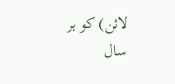لائن) کو ہر سال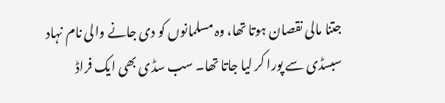جتنا مالی نقصان ہوتا تھا، وہ مسلمانوں کو دی جانے والی نام نہاد سبسڈی سے پورا کر لیا جاتا تھا۔ سب سڈی بھی ایک فراڈ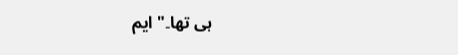ہی تھا۔" ایم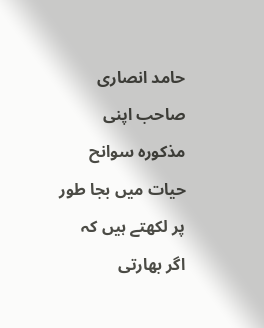حامد انصاری صاحب اپنی مذکورہ سوانح حیات میں بجا طور پر لکھتے ہیں کہ اگر بھارتی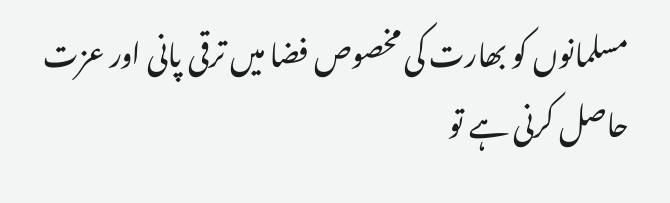مسلمانوں کو بھارت کی مخصوص فضا میں ترقی پانی اور عزت حاصل کرنی ہے تو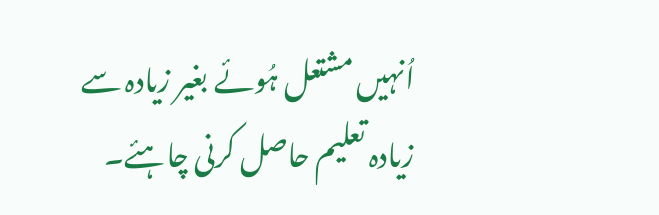اُنہیں مشتعل ہُوئے بغیر زیادہ سے زیادہ تعلیم حاصل کرنی چاہئے۔